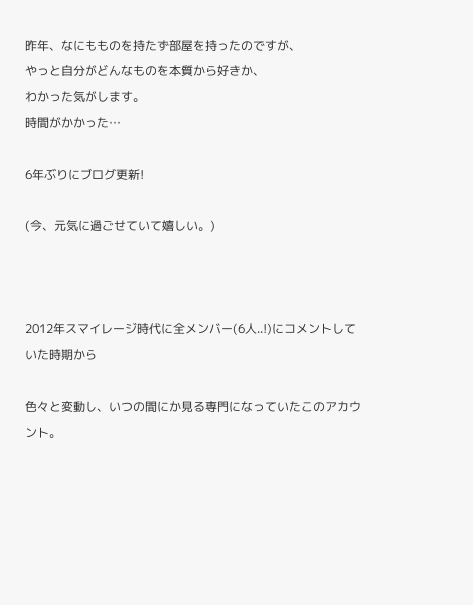昨年、なにもものを持たず部屋を持ったのですが、
やっと自分がどんなものを本質から好きか、
わかった気がします。
時間がかかった…

6年ぶりにブログ更新!

(今、元気に過ごせていて嬉しい。)



2012年スマイレージ時代に全メンバー(6人..!)にコメントしていた時期から

色々と変動し、いつの間にか見る専門になっていたこのアカウント。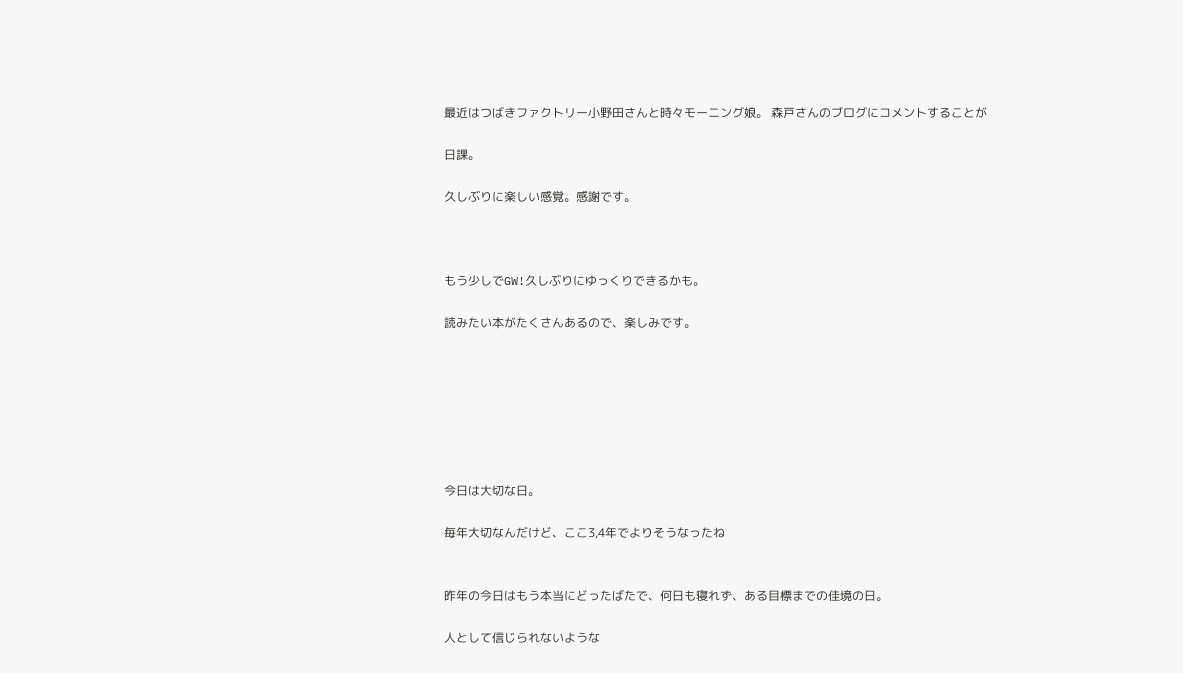最近はつばきファクトリー小野田さんと時々モーニング娘。 森戸さんのブログにコメントすることが

日課。

久しぶりに楽しい感覚。感謝です。



もう少しでGW!久しぶりにゆっくりできるかも。

読みたい本がたくさんあるので、楽しみです。







今日は大切な日。

毎年大切なんだけど、ここ3,4年でよりそうなったね


昨年の今日はもう本当にどったばたで、何日も寝れず、ある目標までの佳境の日。

人として信じられないような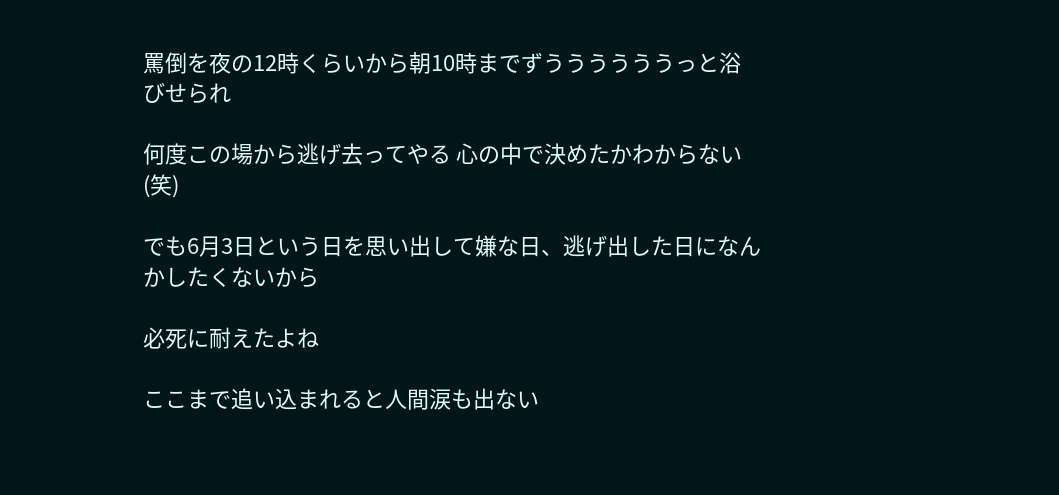罵倒を夜の12時くらいから朝10時までずううううううっと浴びせられ

何度この場から逃げ去ってやる 心の中で決めたかわからない(笑)

でも6月3日という日を思い出して嫌な日、逃げ出した日になんかしたくないから

必死に耐えたよね

ここまで追い込まれると人間涙も出ない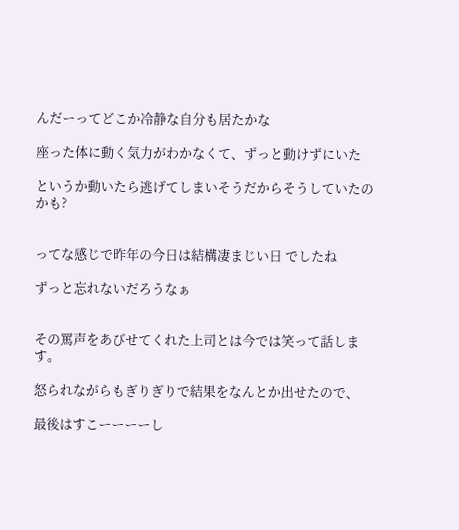んだーってどこか冷静な自分も居たかな

座った体に動く気力がわかなくて、ずっと動けずにいた

というか動いたら逃げてしまいそうだからそうしていたのかも?


ってな感じで昨年の今日は結構凄まじい日 でしたね

ずっと忘れないだろうなぁ


その罵声をあびせてくれた上司とは今では笑って話します。

怒られながらもぎりぎりで結果をなんとか出せたので、

最後はすこーーーーし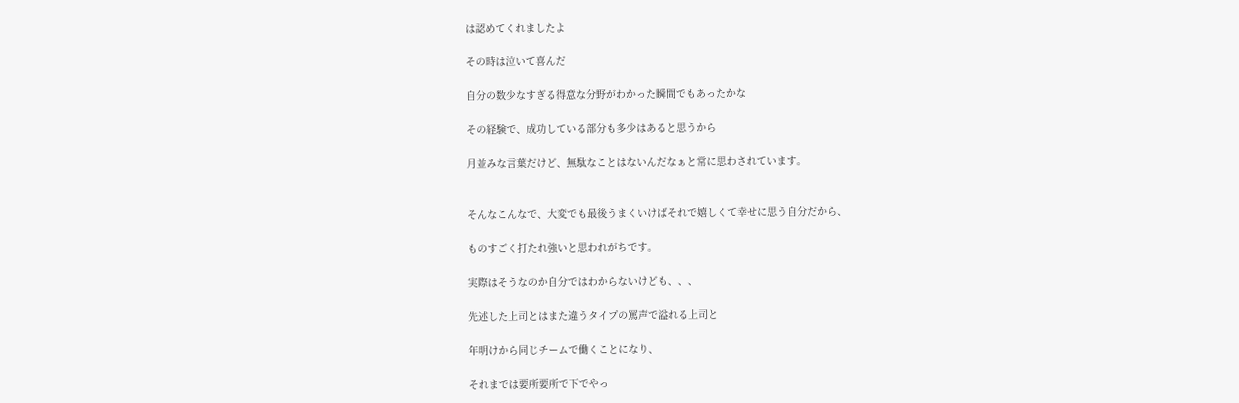は認めてくれましたよ

その時は泣いて喜んだ

自分の数少なすぎる得意な分野がわかった瞬間でもあったかな

その経験で、成功している部分も多少はあると思うから

月並みな言葉だけど、無駄なことはないんだなぁと常に思わされています。


そんなこんなで、大変でも最後うまくいけばそれで嬉しくて幸せに思う自分だから、

ものすごく打たれ強いと思われがちです。

実際はそうなのか自分ではわからないけども、、、

先述した上司とはまた違うタイプの罵声で溢れる上司と

年明けから同じチームで働くことになり、

それまでは要所要所で下でやっ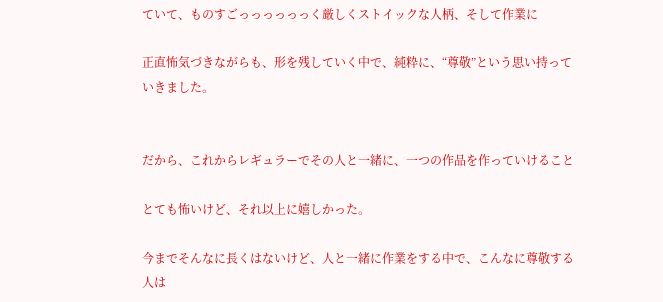ていて、ものすごっっっっっっく厳しくストイックな人柄、そして作業に

正直怖気づきながらも、形を残していく中で、純粋に、“尊敬”という思い持っていきました。


だから、これからレギュラーでその人と一緒に、一つの作品を作っていけること

とても怖いけど、それ以上に嬉しかった。

今までそんなに長くはないけど、人と一緒に作業をする中で、こんなに尊敬する人は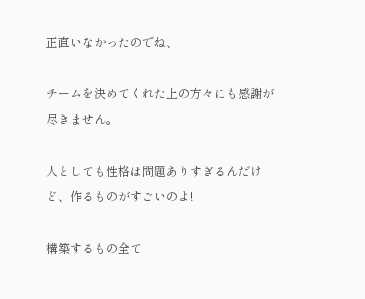正直いなかったのでね、

チームを決めてくれた上の方々にも感謝が尽きません。

人としても性格は問題ありすぎるんだけど、作るものがすごいのよ!

構築するもの全て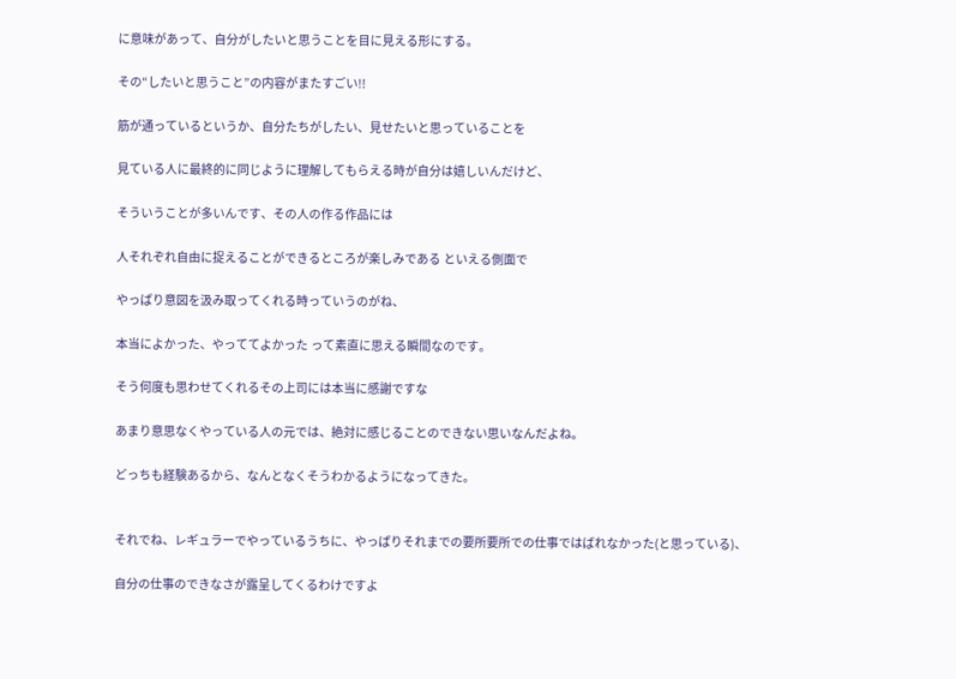に意味があって、自分がしたいと思うことを目に見える形にする。

その“したいと思うこと”の内容がまたすごい!!

筋が通っているというか、自分たちがしたい、見せたいと思っていることを

見ている人に最終的に同じように理解してもらえる時が自分は嬉しいんだけど、

そういうことが多いんです、その人の作る作品には

人それぞれ自由に捉えることができるところが楽しみである といえる側面で

やっぱり意図を汲み取ってくれる時っていうのがね、

本当によかった、やっててよかった って素直に思える瞬間なのです。

そう何度も思わせてくれるその上司には本当に感謝ですな

あまり意思なくやっている人の元では、絶対に感じることのできない思いなんだよね。

どっちも経験あるから、なんとなくそうわかるようになってきた。


それでね、レギュラーでやっているうちに、やっぱりそれまでの要所要所での仕事ではばれなかった(と思っている)、

自分の仕事のできなさが露呈してくるわけですよ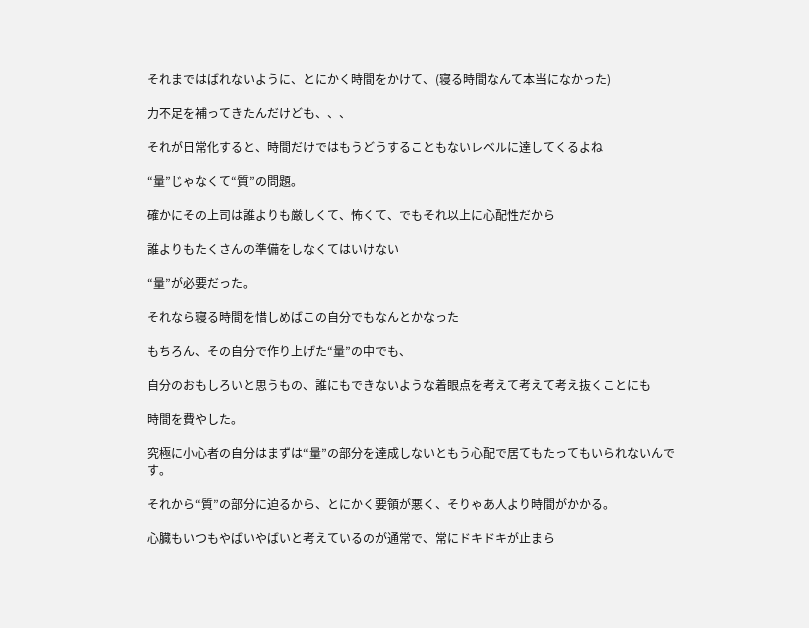それまではばれないように、とにかく時間をかけて、(寝る時間なんて本当になかった)

力不足を補ってきたんだけども、、、

それが日常化すると、時間だけではもうどうすることもないレベルに達してくるよね

“量”じゃなくて“質”の問題。

確かにその上司は誰よりも厳しくて、怖くて、でもそれ以上に心配性だから

誰よりもたくさんの準備をしなくてはいけない

“量”が必要だった。

それなら寝る時間を惜しめばこの自分でもなんとかなった

もちろん、その自分で作り上げた“量”の中でも、

自分のおもしろいと思うもの、誰にもできないような着眼点を考えて考えて考え抜くことにも

時間を費やした。

究極に小心者の自分はまずは“量”の部分を達成しないともう心配で居てもたってもいられないんです。

それから“質”の部分に迫るから、とにかく要領が悪く、そりゃあ人より時間がかかる。

心臓もいつもやばいやばいと考えているのが通常で、常にドキドキが止まら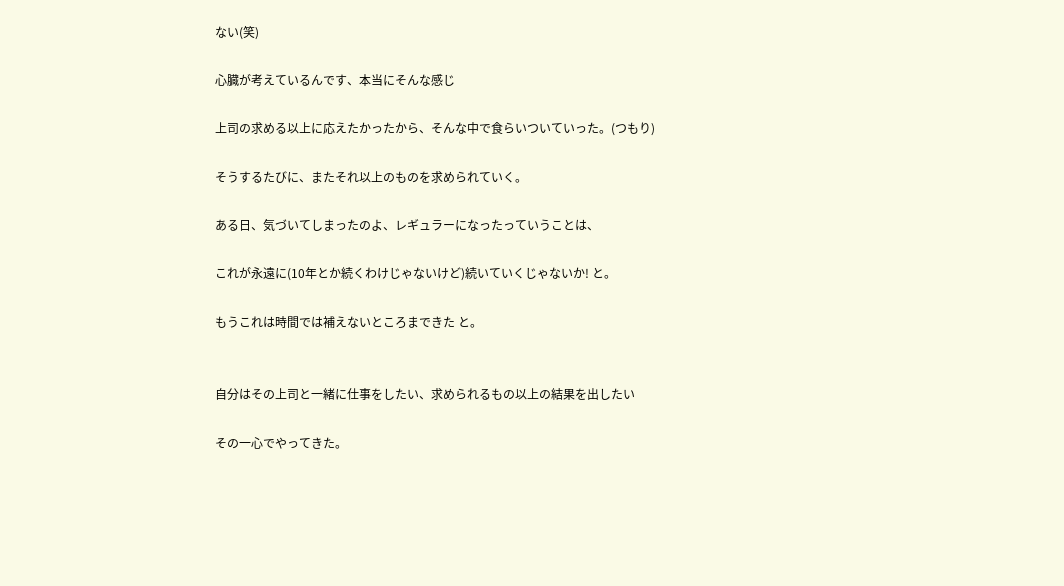ない(笑)

心臓が考えているんです、本当にそんな感じ

上司の求める以上に応えたかったから、そんな中で食らいついていった。(つもり)

そうするたびに、またそれ以上のものを求められていく。

ある日、気づいてしまったのよ、レギュラーになったっていうことは、

これが永遠に(10年とか続くわけじゃないけど)続いていくじゃないか! と。

もうこれは時間では補えないところまできた と。


自分はその上司と一緒に仕事をしたい、求められるもの以上の結果を出したい

その一心でやってきた。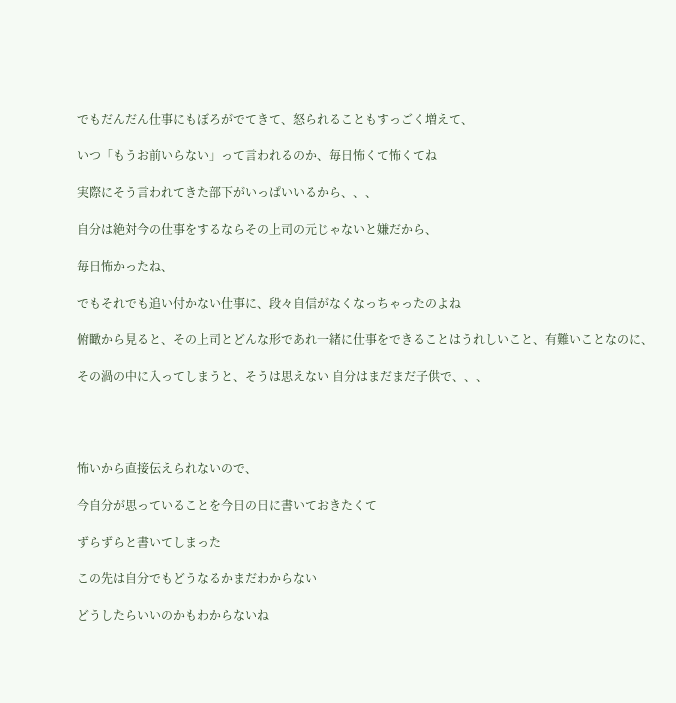でもだんだん仕事にもぼろがでてきて、怒られることもすっごく増えて、

いつ「もうお前いらない」って言われるのか、毎日怖くて怖くてね

実際にそう言われてきた部下がいっぱいいるから、、、

自分は絶対今の仕事をするならその上司の元じゃないと嫌だから、

毎日怖かったね、

でもそれでも追い付かない仕事に、段々自信がなくなっちゃったのよね

俯瞰から見ると、その上司とどんな形であれ一緒に仕事をできることはうれしいこと、有難いことなのに、

その渦の中に入ってしまうと、そうは思えない 自分はまだまだ子供で、、、




怖いから直接伝えられないので、

今自分が思っていることを今日の日に書いておきたくて

ずらずらと書いてしまった

この先は自分でもどうなるかまだわからない

どうしたらいいのかもわからないね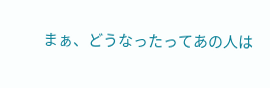まぁ、どうなったってあの人は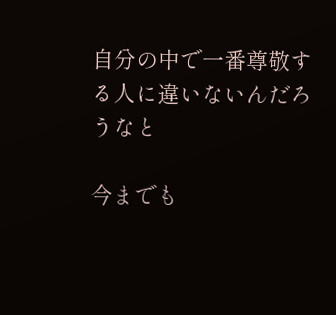自分の中で一番尊敬する人に違いないんだろうなと

今までも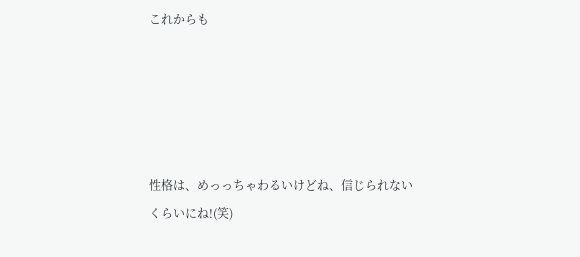これからも





性格は、めっっちゃわるいけどね、信じられないくらいにね!(笑)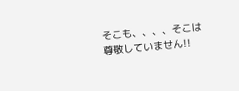そこも、、、、そこは尊敬していません!!